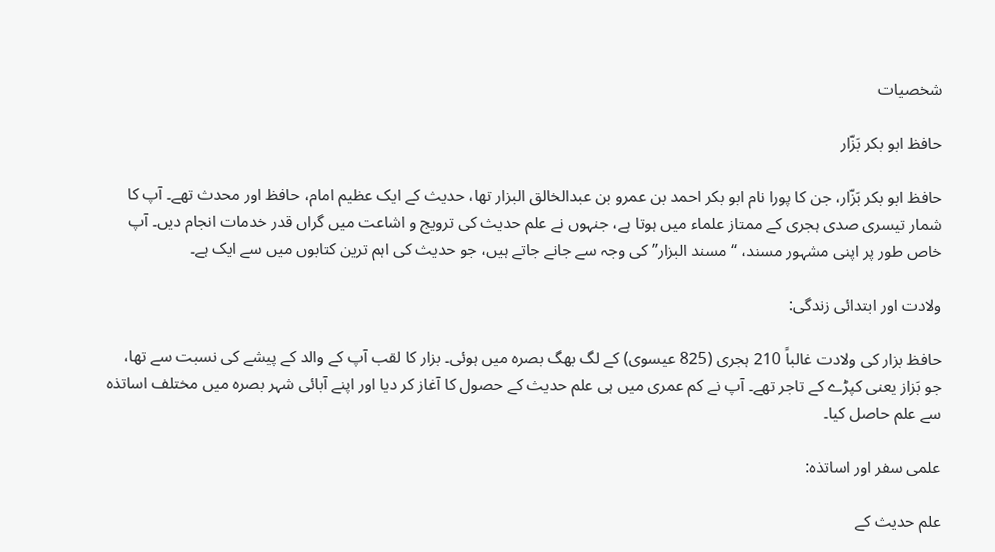شخصیات

حافظ ابو بکر بَزّار

حافظ ابو بکر بَزّار، جن کا پورا نام ابو بکر احمد بن عمرو بن عبدالخالق البزار تھا، حدیث کے ایک عظیم امام، حافظ اور محدث تھے۔ آپ کا شمار تیسری صدی ہجری کے ممتاز علماء میں ہوتا ہے، جنہوں نے علم حدیث کی ترویج و اشاعت میں گراں قدر خدمات انجام دیں۔ آپ خاص طور پر اپنی مشہور مسند، “مسند البزار” کی وجہ سے جانے جاتے ہیں، جو حدیث کی اہم ترین کتابوں میں سے ایک ہے۔

ولادت اور ابتدائی زندگی:

حافظ بزار کی ولادت غالباً 210 ہجری (825 عیسوی) کے لگ بھگ بصرہ میں ہوئی۔ بزار کا لقب آپ کے والد کے پیشے کی نسبت سے تھا، جو بَزاز یعنی کپڑے کے تاجر تھے۔ آپ نے کم عمری میں ہی علم حدیث کے حصول کا آغاز کر دیا اور اپنے آبائی شہر بصرہ میں مختلف اساتذہ سے علم حاصل کیا۔

علمی سفر اور اساتذہ:

علم حدیث کے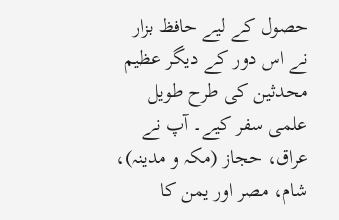حصول کے لیے حافظ بزار نے اس دور کے دیگر عظیم محدثین کی طرح طویل علمی سفر کیے۔ آپ نے عراق، حجاز (مکہ و مدینہ)، شام، مصر اور یمن کا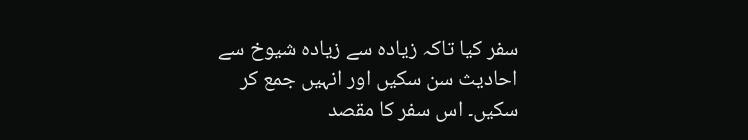سفر کیا تاکہ زیادہ سے زیادہ شیوخ سے احادیث سن سکیں اور انہیں جمع کر سکیں۔ اس سفر کا مقصد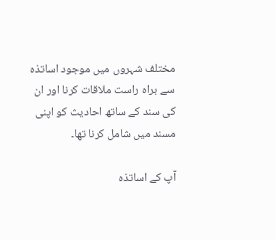مختلف شہروں میں موجود اساتذہ سے براہ راست ملاقات کرنا اور ان کی سند کے ساتھ احادیث کو اپنی مسند میں شامل کرنا تھا۔

آپ کے اساتذہ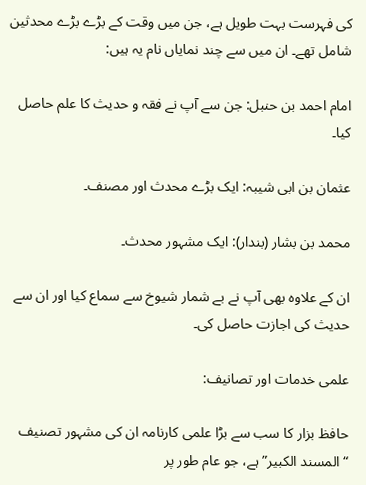کی فہرست بہت طویل ہے، جن میں وقت کے بڑے بڑے محدثین شامل تھے۔ ان میں سے چند نمایاں نام یہ ہیں:

امام احمد بن حنبل: جن سے آپ نے فقہ و حدیث کا علم حاصل کیا۔

عثمان بن ابی شیبہ: ایک بڑے محدث اور مصنف۔

محمد بن بشار (بندار): ایک مشہور محدث۔

ان کے علاوہ بھی آپ نے بے شمار شیوخ سے سماع کیا اور ان سے حدیث کی اجازت حاصل کی۔

علمی خدمات اور تصانیف:

حافظ بزار کا سب سے بڑا علمی کارنامہ ان کی مشہور تصنیف “المسند الکبیر” ہے، جو عام طور پر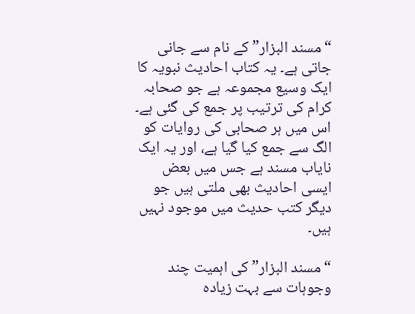“مسند البزار” کے نام سے جانی جاتی ہے۔ یہ کتاب احادیث نبویہ کا ایک وسیع مجموعہ ہے جو صحابہ کرام کی ترتیب پر جمع کی گئی ہے۔ اس میں ہر صحابی کی روایات کو الگ سے جمع کیا گیا ہے، اور یہ ایک نایاب مسند ہے جس میں بعض ایسی احادیث بھی ملتی ہیں جو دیگر کتب حدیث میں موجود نہیں ہیں۔

“مسند البزار” کی اہمیت چند وجوہات سے بہت زیادہ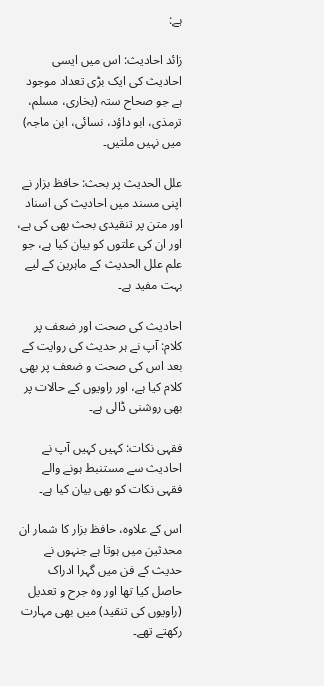ہے:

زائد احادیث: اس میں ایسی احادیث کی ایک بڑی تعداد موجود ہے جو صحاح ستہ (بخاری، مسلم، ترمذی، ابو داؤد، نسائی، ابن ماجہ) میں نہیں ملتیں۔

علل الحدیث پر بحث: حافظ بزار نے اپنی مسند میں احادیث کی اسناد اور متن پر تنقیدی بحث بھی کی ہے، اور ان کی علتوں کو بیان کیا ہے، جو علم علل الحدیث کے ماہرین کے لیے بہت مفید ہے۔

احادیث کی صحت اور ضعف پر کلام: آپ نے ہر حدیث کی روایت کے بعد اس کی صحت و ضعف پر بھی کلام کیا ہے، اور راویوں کے حالات پر بھی روشنی ڈالی ہے۔

فقہی نکات: کہیں کہیں آپ نے احادیث سے مستنبط ہونے والے فقہی نکات کو بھی بیان کیا ہے۔

اس کے علاوہ، حافظ بزار کا شمار ان محدثین میں ہوتا ہے جنہوں نے حدیث کے فن میں گہرا ادراک حاصل کیا تھا اور وہ جرح و تعدیل (راویوں کی تنقید) میں بھی مہارت رکھتے تھے۔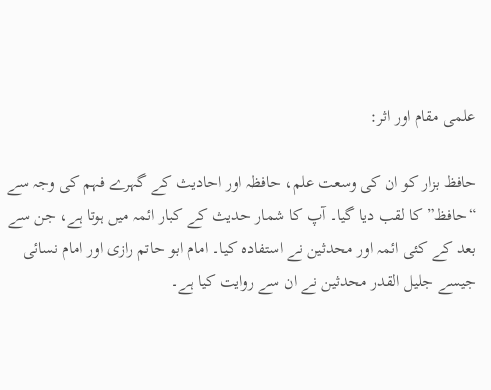علمی مقام اور اثر:

حافظ بزار کو ان کی وسعت علم، حافظہ اور احادیث کے گہرے فہم کی وجہ سے “حافظ” کا لقب دیا گیا۔ آپ کا شمار حدیث کے کبار ائمہ میں ہوتا ہے، جن سے بعد کے کئی ائمہ اور محدثین نے استفادہ کیا۔ امام ابو حاتم رازی اور امام نسائی جیسے جلیل القدر محدثین نے ان سے روایت کیا ہے۔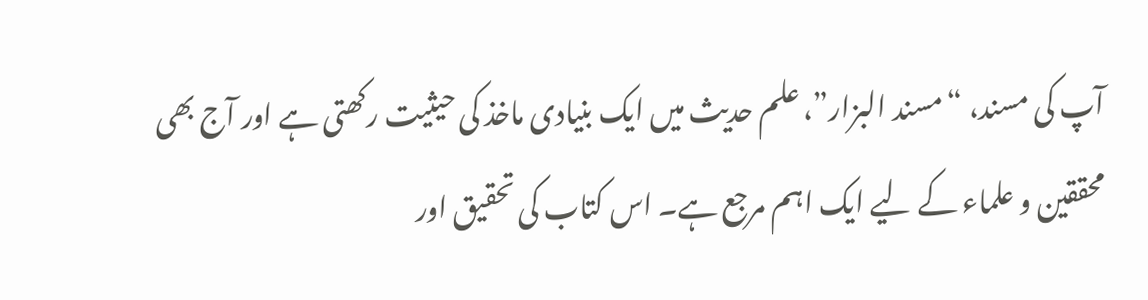آپ کی مسند، “مسند البزار”، علم حدیث میں ایک بنیادی ماخذ کی حیثیت رکھتی ہے اور آج بھی محققین و علماء کے لیے ایک اہم مرجع ہے۔ اس کتاب کی تحقیق اور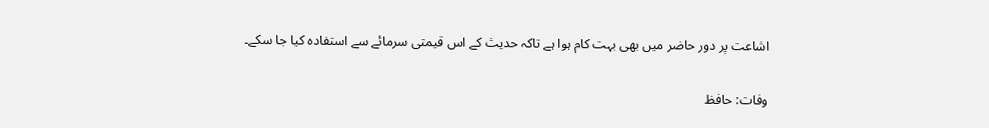اشاعت پر دور حاضر میں بھی بہت کام ہوا ہے تاکہ حدیث کے اس قیمتی سرمائے سے استفادہ کیا جا سکے۔

وفات: حافظ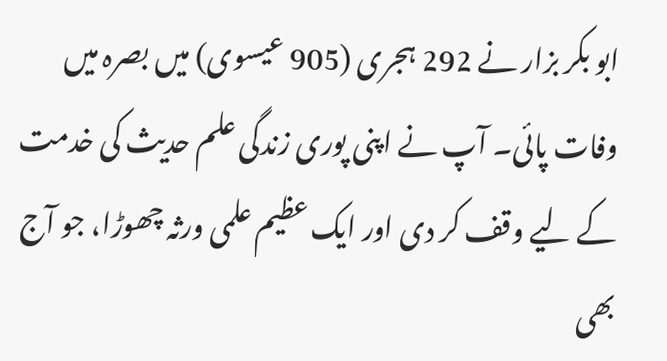ابو بکر بزار نے 292 ہجری (905 عیسوی) میں بصرہ میں وفات پائی۔ آپ نے اپنی پوری زندگی علم حدیث کی خدمت کے لیے وقف کر دی اور ایک عظیم علمی ورثہ چھوڑا، جو آج بھی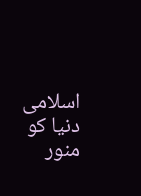اسلامی دنیا کو منور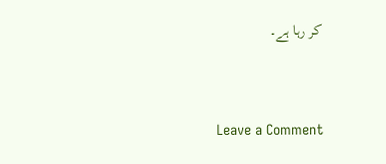کر رہا ہے۔


Leave a Comment